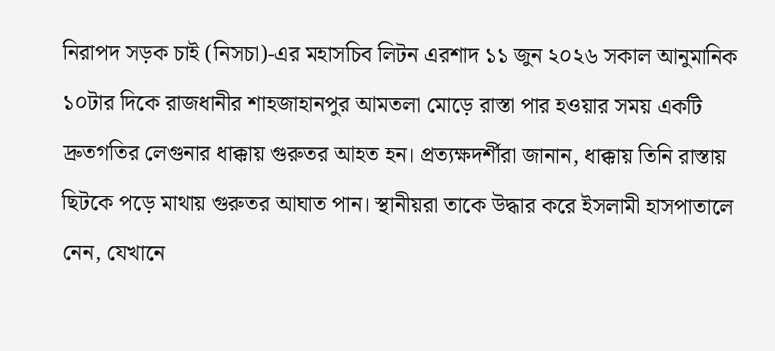নিরাপদ সড়ক চাই (নিসচা)-এর মহাসচিব লিটন এরশাদ ১১ জুন ২০২৬ সকাল আনুমানিক ১০টার দিকে রাজধানীর শাহজাহানপুর আমতলা মোড়ে রাস্তা পার হওয়ার সময় একটি দ্রুতগতির লেগুনার ধাক্কায় গুরুতর আহত হন। প্রত্যক্ষদর্শীরা জানান, ধাক্কায় তিনি রাস্তায় ছিটকে পড়ে মাথায় গুরুতর আঘাত পান। স্থানীয়রা তাকে উদ্ধার করে ইসলামী হাসপাতালে নেন, যেখানে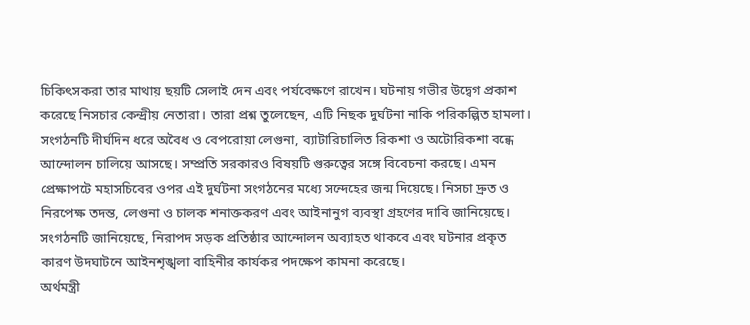চিকিৎসকরা তার মাথায় ছয়টি সেলাই দেন এবং পর্যবেক্ষণে রাখেন। ঘটনায় গভীর উদ্বেগ প্রকাশ করেছে নিসচার কেন্দ্রীয় নেতারা। তারা প্রশ্ন তুলেছেন, এটি নিছক দুর্ঘটনা নাকি পরিকল্পিত হামলা। সংগঠনটি দীর্ঘদিন ধরে অবৈধ ও বেপরোয়া লেগুনা, ব্যাটারিচালিত রিকশা ও অটোরিকশা বন্ধে আন্দোলন চালিয়ে আসছে। সম্প্রতি সরকারও বিষয়টি গুরুত্বের সঙ্গে বিবেচনা করছে। এমন প্রেক্ষাপটে মহাসচিবের ওপর এই দুর্ঘটনা সংগঠনের মধ্যে সন্দেহের জন্ম দিয়েছে। নিসচা দ্রুত ও নিরপেক্ষ তদন্ত, লেগুনা ও চালক শনাক্তকরণ এবং আইনানুগ ব্যবস্থা গ্রহণের দাবি জানিয়েছে। সংগঠনটি জানিয়েছে, নিরাপদ সড়ক প্রতিষ্ঠার আন্দোলন অব্যাহত থাকবে এবং ঘটনার প্রকৃত কারণ উদঘাটনে আইনশৃঙ্খলা বাহিনীর কার্যকর পদক্ষেপ কামনা করেছে।
অর্থমন্ত্রী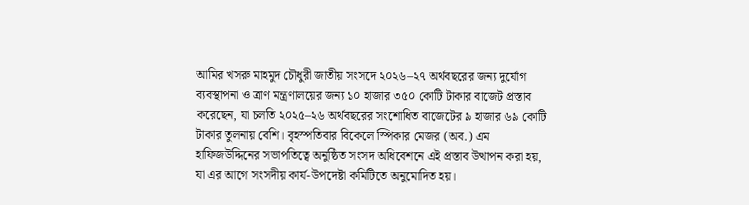আমির খসরু মাহমুদ চৌধুরী জাতীয় সংসদে ২০২৬–২৭ অর্থবছরের জন্য দুর্যোগ ব্যবস্থাপনা ও ত্রাণ মন্ত্রণালয়ের জন্য ১০ হাজার ৩৫০ কোটি টাকার বাজেট প্রস্তাব করেছেন, যা চলতি ২০২৫–২৬ অর্থবছরের সংশোধিত বাজেটের ৯ হাজার ৬৯ কোটি টাকার তুলনায় বেশি। বৃহস্পতিবার বিকেলে স্পিকার মেজর (অব.) এম হাফিজউদ্দিনের সভাপতিত্বে অনুষ্ঠিত সংসদ অধিবেশনে এই প্রস্তাব উত্থাপন করা হয়, যা এর আগে সংসদীয় কার্য-উপদেষ্টা কমিটিতে অনুমোদিত হয়।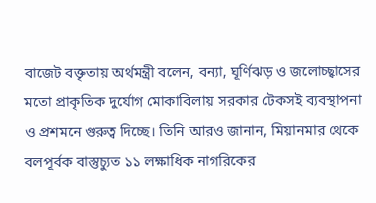বাজেট বক্তৃতায় অর্থমন্ত্রী বলেন, বন্যা, ঘূর্ণিঝড় ও জলোচ্ছ্বাসের মতো প্রাকৃতিক দুর্যোগ মোকাবিলায় সরকার টেকসই ব্যবস্থাপনা ও প্রশমনে গুরুত্ব দিচ্ছে। তিনি আরও জানান, মিয়ানমার থেকে বলপূর্বক বাস্তুচ্যুত ১১ লক্ষাধিক নাগরিকের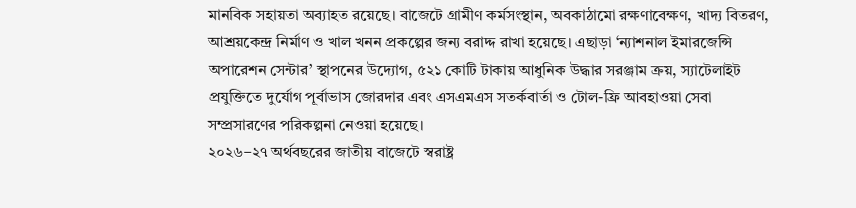মানবিক সহায়তা অব্যাহত রয়েছে। বাজেটে গ্রামীণ কর্মসংস্থান, অবকাঠামো রক্ষণাবেক্ষণ, খাদ্য বিতরণ, আশ্রয়কেন্দ্র নির্মাণ ও খাল খনন প্রকল্পের জন্য বরাদ্দ রাখা হয়েছে। এছাড়া ‘ন্যাশনাল ইমারজেন্সি অপারেশন সেন্টার’ স্থাপনের উদ্যোগ, ৫২১ কোটি টাকায় আধুনিক উদ্ধার সরঞ্জাম ক্রয়, স্যাটেলাইট প্রযুক্তিতে দুর্যোগ পূর্বাভাস জোরদার এবং এসএমএস সতর্কবার্তা ও টোল-ফ্রি আবহাওয়া সেবা সম্প্রসারণের পরিকল্পনা নেওয়া হয়েছে।
২০২৬–২৭ অর্থবছরের জাতীয় বাজেটে স্বরাষ্ট্র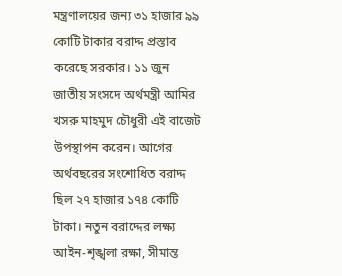মন্ত্রণালয়ের জন্য ৩১ হাজার ৯৯ কোটি টাকার বরাদ্দ প্রস্তাব করেছে সরকার। ১১ জুন জাতীয় সংসদে অর্থমন্ত্রী আমির খসরু মাহমুদ চৌধুরী এই বাজেট উপস্থাপন করেন। আগের অর্থবছরের সংশোধিত বরাদ্দ ছিল ২৭ হাজার ১৭৪ কোটি টাকা। নতুন বরাদ্দের লক্ষ্য আইন-শৃঙ্খলা রক্ষা, সীমান্ত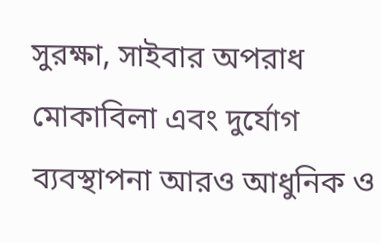সুরক্ষা, সাইবার অপরাধ মোকাবিলা এবং দুর্যোগ ব্যবস্থাপনা আরও আধুনিক ও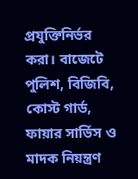প্রযুক্তিনির্ভর করা। বাজেটে পুলিশ, বিজিবি, কোস্ট গার্ড, ফায়ার সার্ভিস ও মাদক নিয়ন্ত্রণ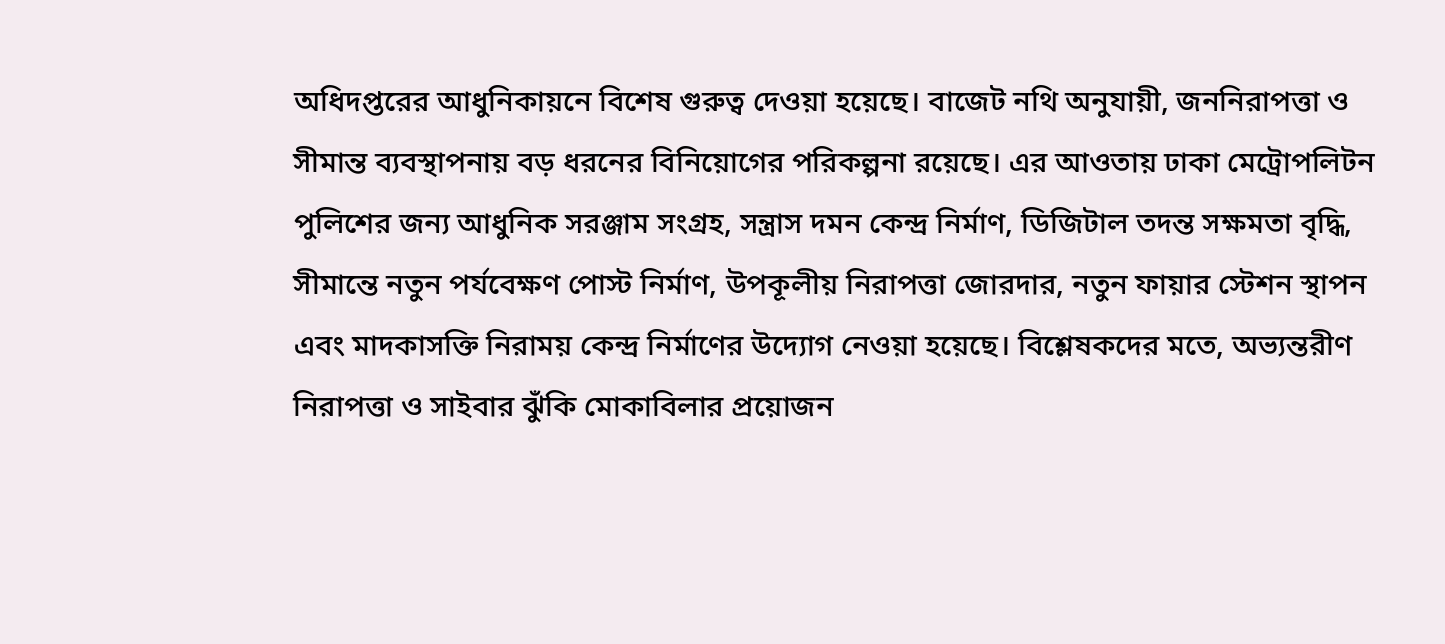অধিদপ্তরের আধুনিকায়নে বিশেষ গুরুত্ব দেওয়া হয়েছে। বাজেট নথি অনুযায়ী, জননিরাপত্তা ও সীমান্ত ব্যবস্থাপনায় বড় ধরনের বিনিয়োগের পরিকল্পনা রয়েছে। এর আওতায় ঢাকা মেট্রোপলিটন পুলিশের জন্য আধুনিক সরঞ্জাম সংগ্রহ, সন্ত্রাস দমন কেন্দ্র নির্মাণ, ডিজিটাল তদন্ত সক্ষমতা বৃদ্ধি, সীমান্তে নতুন পর্যবেক্ষণ পোস্ট নির্মাণ, উপকূলীয় নিরাপত্তা জোরদার, নতুন ফায়ার স্টেশন স্থাপন এবং মাদকাসক্তি নিরাময় কেন্দ্র নির্মাণের উদ্যোগ নেওয়া হয়েছে। বিশ্লেষকদের মতে, অভ্যন্তরীণ নিরাপত্তা ও সাইবার ঝুঁকি মোকাবিলার প্রয়োজন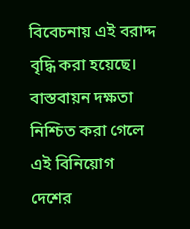বিবেচনায় এই বরাদ্দ বৃদ্ধি করা হয়েছে। বাস্তবায়ন দক্ষতা নিশ্চিত করা গেলে এই বিনিয়োগ দেশের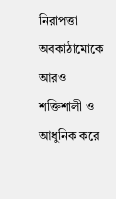নিরাপত্তা অবকাঠামোকে আরও শক্তিশালী ও আধুনিক করে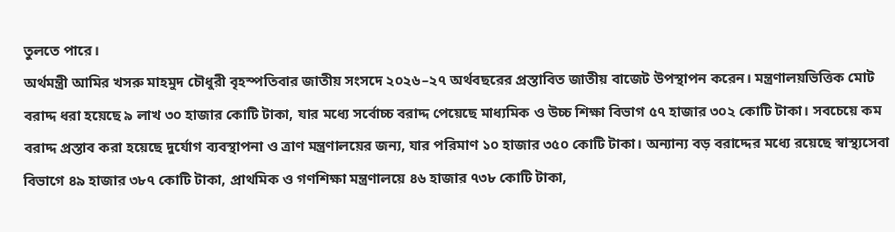তুলতে পারে।
অর্থমন্ত্রী আমির খসরু মাহমুদ চৌধুরী বৃহস্পতিবার জাতীয় সংসদে ২০২৬–২৭ অর্থবছরের প্রস্তাবিত জাতীয় বাজেট উপস্থাপন করেন। মন্ত্রণালয়ভিত্তিক মোট বরাদ্দ ধরা হয়েছে ৯ লাখ ৩০ হাজার কোটি টাকা, যার মধ্যে সর্বোচ্চ বরাদ্দ পেয়েছে মাধ্যমিক ও উচ্চ শিক্ষা বিভাগ ৫৭ হাজার ৩০২ কোটি টাকা। সবচেয়ে কম বরাদ্দ প্রস্তাব করা হয়েছে দুর্যোগ ব্যবস্থাপনা ও ত্রাণ মন্ত্রণালয়ের জন্য, যার পরিমাণ ১০ হাজার ৩৫০ কোটি টাকা। অন্যান্য বড় বরাদ্দের মধ্যে রয়েছে স্বাস্থ্যসেবা বিভাগে ৪৯ হাজার ৩৮৭ কোটি টাকা, প্রাথমিক ও গণশিক্ষা মন্ত্রণালয়ে ৪৬ হাজার ৭৩৮ কোটি টাকা,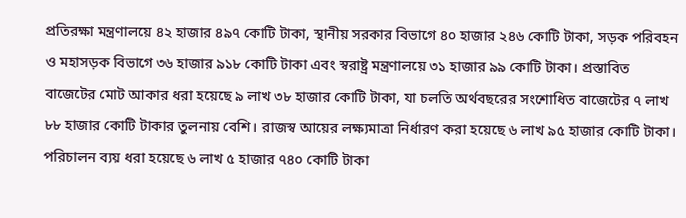প্রতিরক্ষা মন্ত্রণালয়ে ৪২ হাজার ৪৯৭ কোটি টাকা, স্থানীয় সরকার বিভাগে ৪০ হাজার ২৪৬ কোটি টাকা, সড়ক পরিবহন ও মহাসড়ক বিভাগে ৩৬ হাজার ৯১৮ কোটি টাকা এবং স্বরাষ্ট্র মন্ত্রণালয়ে ৩১ হাজার ৯৯ কোটি টাকা। প্রস্তাবিত বাজেটের মোট আকার ধরা হয়েছে ৯ লাখ ৩৮ হাজার কোটি টাকা, যা চলতি অর্থবছরের সংশোধিত বাজেটের ৭ লাখ ৮৮ হাজার কোটি টাকার তুলনায় বেশি। রাজস্ব আয়ের লক্ষ্যমাত্রা নির্ধারণ করা হয়েছে ৬ লাখ ৯৫ হাজার কোটি টাকা। পরিচালন ব্যয় ধরা হয়েছে ৬ লাখ ৫ হাজার ৭৪০ কোটি টাকা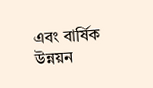এবং বার্ষিক উন্নয়ন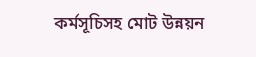কর্মসূচিসহ মোট উন্নয়ন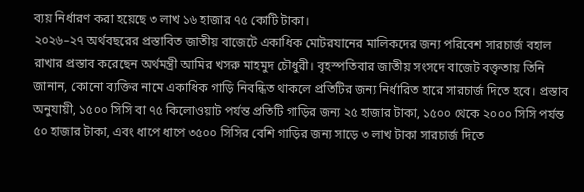ব্যয় নির্ধারণ করা হয়েছে ৩ লাখ ১৬ হাজার ৭৫ কোটি টাকা।
২০২৬–২৭ অর্থবছরের প্রস্তাবিত জাতীয় বাজেটে একাধিক মোটরযানের মালিকদের জন্য পরিবেশ সারচার্জ বহাল রাখার প্রস্তাব করেছেন অর্থমন্ত্রী আমির খসরু মাহমুদ চৌধুরী। বৃহস্পতিবার জাতীয় সংসদে বাজেট বক্তৃতায় তিনি জানান, কোনো ব্যক্তির নামে একাধিক গাড়ি নিবন্ধিত থাকলে প্রতিটির জন্য নির্ধারিত হারে সারচার্জ দিতে হবে। প্রস্তাব অনুযায়ী, ১৫০০ সিসি বা ৭৫ কিলোওয়াট পর্যন্ত প্রতিটি গাড়ির জন্য ২৫ হাজার টাকা, ১৫০০ থেকে ২০০০ সিসি পর্যন্ত ৫০ হাজার টাকা, এবং ধাপে ধাপে ৩৫০০ সিসির বেশি গাড়ির জন্য সাড়ে ৩ লাখ টাকা সারচার্জ দিতে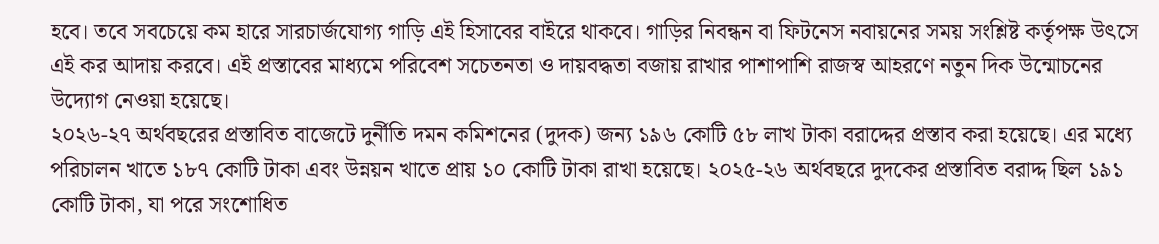হবে। তবে সবচেয়ে কম হারে সারচার্জযোগ্য গাড়ি এই হিসাবের বাইরে থাকবে। গাড়ির নিবন্ধন বা ফিটনেস নবায়নের সময় সংশ্লিষ্ট কর্তৃপক্ষ উৎসে এই কর আদায় করবে। এই প্রস্তাবের মাধ্যমে পরিবেশ সচেতনতা ও দায়বদ্ধতা বজায় রাখার পাশাপাশি রাজস্ব আহরণে নতুন দিক উন্মোচনের উদ্যোগ নেওয়া হয়েছে।
২০২৬-২৭ অর্থবছরের প্রস্তাবিত বাজেটে দুর্নীতি দমন কমিশনের (দুদক) জন্য ১৯৬ কোটি ৫৮ লাখ টাকা বরাদ্দের প্রস্তাব করা হয়েছে। এর মধ্যে পরিচালন খাতে ১৮৭ কোটি টাকা এবং উন্নয়ন খাতে প্রায় ১০ কোটি টাকা রাখা হয়েছে। ২০২৫-২৬ অর্থবছরে দুদকের প্রস্তাবিত বরাদ্দ ছিল ১৯১ কোটি টাকা, যা পরে সংশোধিত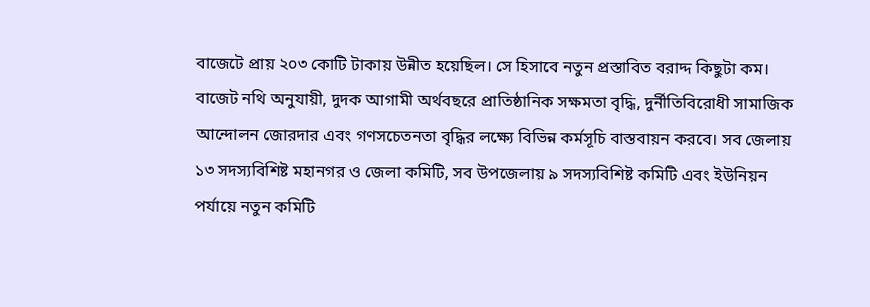বাজেটে প্রায় ২০৩ কোটি টাকায় উন্নীত হয়েছিল। সে হিসাবে নতুন প্রস্তাবিত বরাদ্দ কিছুটা কম। বাজেট নথি অনুযায়ী, দুদক আগামী অর্থবছরে প্রাতিষ্ঠানিক সক্ষমতা বৃদ্ধি, দুর্নীতিবিরোধী সামাজিক আন্দোলন জোরদার এবং গণসচেতনতা বৃদ্ধির লক্ষ্যে বিভিন্ন কর্মসূচি বাস্তবায়ন করবে। সব জেলায় ১৩ সদস্যবিশিষ্ট মহানগর ও জেলা কমিটি, সব উপজেলায় ৯ সদস্যবিশিষ্ট কমিটি এবং ইউনিয়ন পর্যায়ে নতুন কমিটি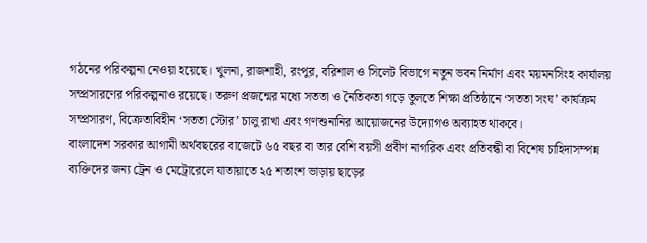গঠনের পরিকল্পনা নেওয়া হয়েছে। খুলনা, রাজশাহী, রংপুর, বরিশাল ও সিলেট বিভাগে নতুন ভবন নির্মাণ এবং ময়মনসিংহ কার্যালয় সম্প্রসারণের পরিকল্পনাও রয়েছে। তরুণ প্রজন্মের মধ্যে সততা ও নৈতিকতা গড়ে তুলতে শিক্ষা প্রতিষ্ঠানে ‘সততা সংঘ’ কার্যক্রম সম্প্রসারণ, বিক্রেতাবিহীন ‘সততা স্টোর’ চালু রাখা এবং গণশুনানির আয়োজনের উদ্যোগও অব্যাহত থাকবে।
বাংলাদেশ সরকার আগামী অর্থবছরের বাজেটে ৬৫ বছর বা তার বেশি বয়সী প্রবীণ নাগরিক এবং প্রতিবন্ধী বা বিশেষ চাহিদাসম্পন্ন ব্যক্তিদের জন্য ট্রেন ও মেট্রোরেলে যাতায়াতে ২৫ শতাংশ ভাড়ায় ছাড়ের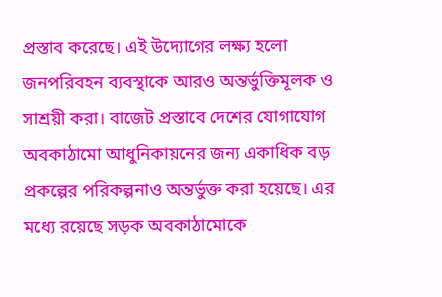প্রস্তাব করেছে। এই উদ্যোগের লক্ষ্য হলো জনপরিবহন ব্যবস্থাকে আরও অন্তর্ভুক্তিমূলক ও সাশ্রয়ী করা। বাজেট প্রস্তাবে দেশের যোগাযোগ অবকাঠামো আধুনিকায়নের জন্য একাধিক বড় প্রকল্পের পরিকল্পনাও অন্তর্ভুক্ত করা হয়েছে। এর মধ্যে রয়েছে সড়ক অবকাঠামোকে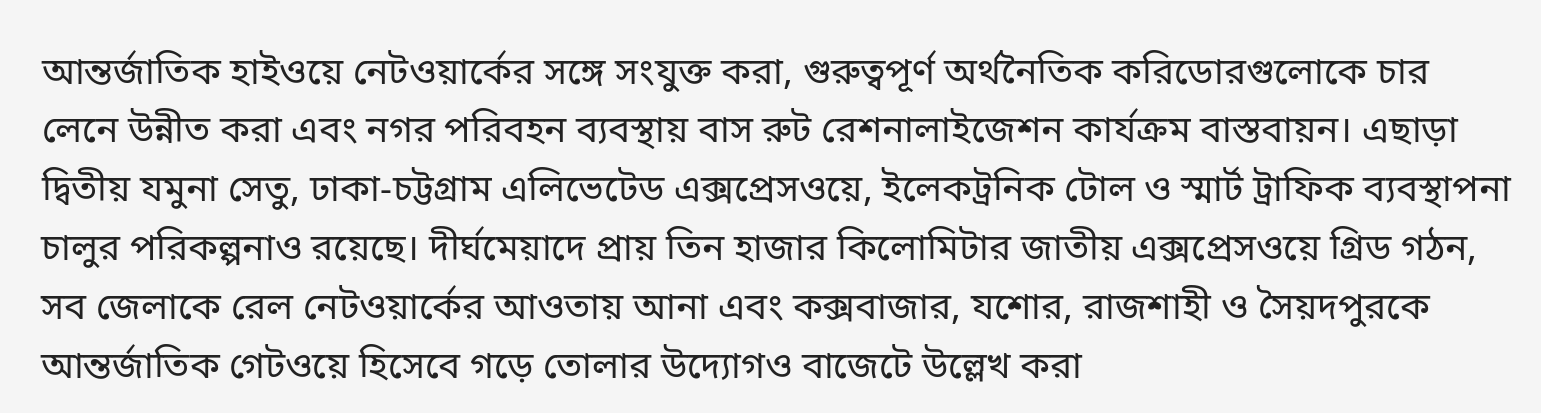আন্তর্জাতিক হাইওয়ে নেটওয়ার্কের সঙ্গে সংযুক্ত করা, গুরুত্বপূর্ণ অর্থনৈতিক করিডোরগুলোকে চার লেনে উন্নীত করা এবং নগর পরিবহন ব্যবস্থায় বাস রুট রেশনালাইজেশন কার্যক্রম বাস্তবায়ন। এছাড়া দ্বিতীয় যমুনা সেতু, ঢাকা-চট্টগ্রাম এলিভেটেড এক্সপ্রেসওয়ে, ইলেকট্রনিক টোল ও স্মার্ট ট্রাফিক ব্যবস্থাপনা চালুর পরিকল্পনাও রয়েছে। দীর্ঘমেয়াদে প্রায় তিন হাজার কিলোমিটার জাতীয় এক্সপ্রেসওয়ে গ্রিড গঠন, সব জেলাকে রেল নেটওয়ার্কের আওতায় আনা এবং কক্সবাজার, যশোর, রাজশাহী ও সৈয়দপুরকে আন্তর্জাতিক গেটওয়ে হিসেবে গড়ে তোলার উদ্যোগও বাজেটে উল্লেখ করা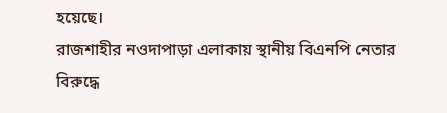হয়েছে।
রাজশাহীর নওদাপাড়া এলাকায় স্থানীয় বিএনপি নেতার বিরুদ্ধে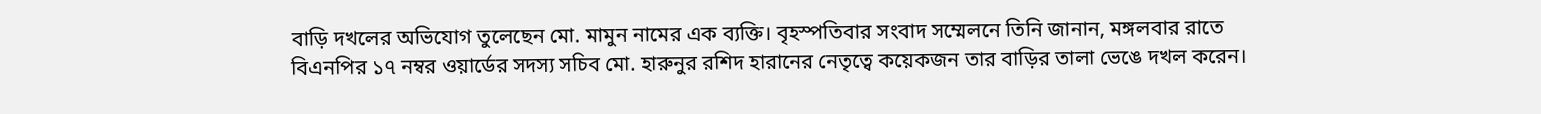বাড়ি দখলের অভিযোগ তুলেছেন মো. মামুন নামের এক ব্যক্তি। বৃহস্পতিবার সংবাদ সম্মেলনে তিনি জানান, মঙ্গলবার রাতে বিএনপির ১৭ নম্বর ওয়ার্ডের সদস্য সচিব মো. হারুনুর রশিদ হারানের নেতৃত্বে কয়েকজন তার বাড়ির তালা ভেঙে দখল করেন।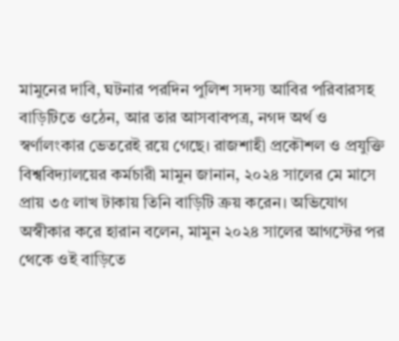মামুনের দাবি, ঘটনার পরদিন পুলিশ সদস্য আবির পরিবারসহ বাড়িটিতে ওঠেন, আর তার আসবাবপত্র, নগদ অর্থ ও স্বর্ণালংকার ভেতরেই রয়ে গেছে। রাজশাহী প্রকৌশল ও প্রযুক্তি বিশ্ববিদ্যালয়ের কর্মচারী মামুন জানান, ২০২৪ সালের মে মাসে প্রায় ৩৫ লাখ টাকায় তিনি বাড়িটি ক্রয় করেন। অভিযোগ অস্বীকার করে হারান বলেন, মামুন ২০২৪ সালের আগস্টের পর থেকে ওই বাড়িতে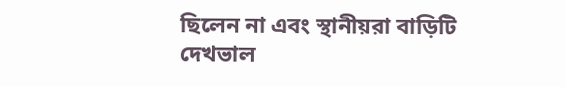ছিলেন না এবং স্থানীয়রা বাড়িটি দেখভাল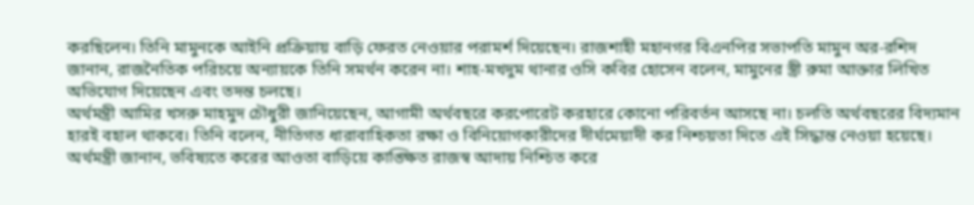করছিলেন। তিনি মামুনকে আইনি প্রক্রিয়ায় বাড়ি ফেরত নেওয়ার পরামর্শ দিয়েছেন। রাজশাহী মহানগর বিএনপির সভাপতি মামুন অর-রশিদ জানান, রাজনৈতিক পরিচয়ে অন্যায়কে তিনি সমর্থন করেন না। শাহ-মখদুম থানার ওসি কবির হোসেন বলেন, মামুনের স্ত্রী রুমা আক্তার লিখিত অভিযোগ দিয়েছেন এবং তদন্ত চলছে।
অর্থমন্ত্রী আমির খসরু মাহমুদ চৌধুরী জানিয়েছেন, আগামী অর্থবছরে করপোরেট করহারে কোনো পরিবর্তন আসছে না। চলতি অর্থবছরের বিদ্যমান হারই বহাল থাকবে। তিনি বলেন, নীতিগত ধারাবাহিকতা রক্ষা ও বিনিয়োগকারীদের দীর্ঘমেয়াদী কর নিশ্চয়তা দিতে এই সিদ্ধান্ত নেওয়া হয়েছে। অর্থমন্ত্রী জানান, ভবিষ্যতে করের আওতা বাড়িয়ে কাঙ্ক্ষিত রাজস্ব আদায় নিশ্চিত করে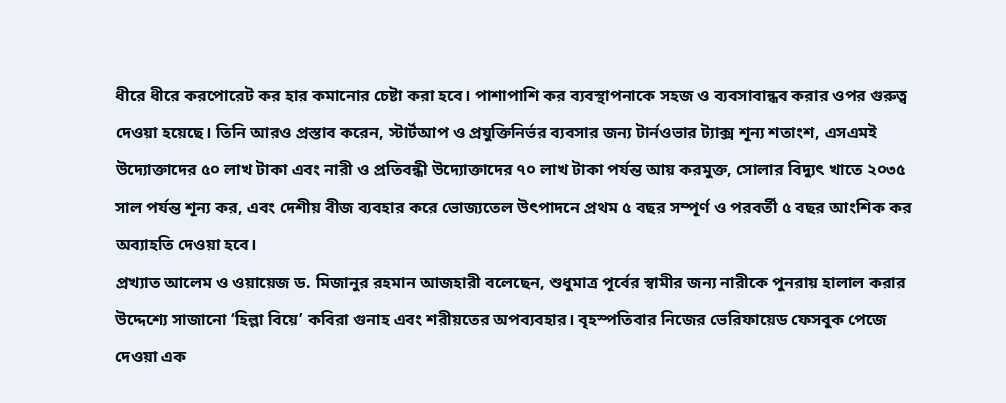ধীরে ধীরে করপোরেট কর হার কমানোর চেষ্টা করা হবে। পাশাপাশি কর ব্যবস্থাপনাকে সহজ ও ব্যবসাবান্ধব করার ওপর গুরুত্ব দেওয়া হয়েছে। তিনি আরও প্রস্তাব করেন, স্টার্টআপ ও প্রযুক্তিনির্ভর ব্যবসার জন্য টার্নওভার ট্যাক্স শূন্য শতাংশ, এসএমই উদ্যোক্তাদের ৫০ লাখ টাকা এবং নারী ও প্রতিবন্ধী উদ্যোক্তাদের ৭০ লাখ টাকা পর্যন্ত আয় করমুক্ত, সোলার বিদ্যুৎ খাতে ২০৩৫ সাল পর্যন্ত শূন্য কর, এবং দেশীয় বীজ ব্যবহার করে ভোজ্যতেল উৎপাদনে প্রথম ৫ বছর সম্পূর্ণ ও পরবর্তী ৫ বছর আংশিক কর অব্যাহতি দেওয়া হবে।
প্রখ্যাত আলেম ও ওয়ায়েজ ড. মিজানুর রহমান আজহারী বলেছেন, শুধুমাত্র পূর্বের স্বামীর জন্য নারীকে পুনরায় হালাল করার উদ্দেশ্যে সাজানো ‘হিল্লা বিয়ে’ কবিরা গুনাহ এবং শরীয়তের অপব্যবহার। বৃহস্পতিবার নিজের ভেরিফায়েড ফেসবুক পেজে দেওয়া এক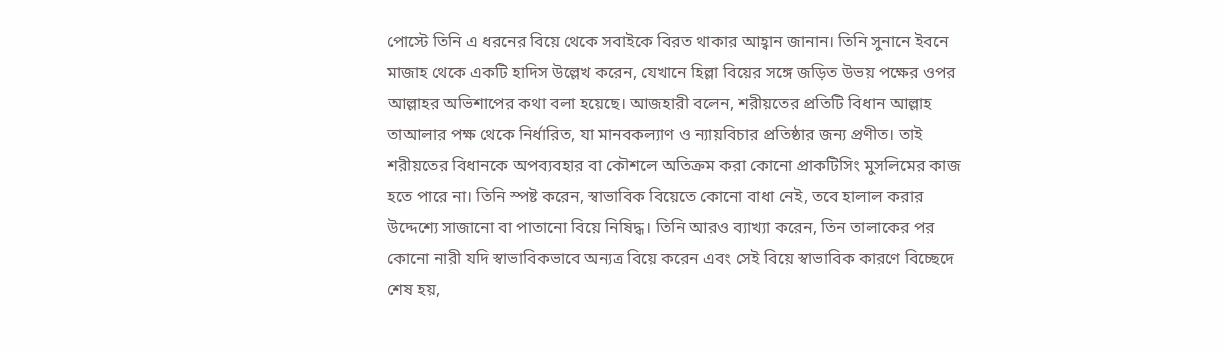পোস্টে তিনি এ ধরনের বিয়ে থেকে সবাইকে বিরত থাকার আহ্বান জানান। তিনি সুনানে ইবনে মাজাহ থেকে একটি হাদিস উল্লেখ করেন, যেখানে হিল্লা বিয়ের সঙ্গে জড়িত উভয় পক্ষের ওপর আল্লাহর অভিশাপের কথা বলা হয়েছে। আজহারী বলেন, শরীয়তের প্রতিটি বিধান আল্লাহ তাআলার পক্ষ থেকে নির্ধারিত, যা মানবকল্যাণ ও ন্যায়বিচার প্রতিষ্ঠার জন্য প্রণীত। তাই শরীয়তের বিধানকে অপব্যবহার বা কৌশলে অতিক্রম করা কোনো প্রাকটিসিং মুসলিমের কাজ হতে পারে না। তিনি স্পষ্ট করেন, স্বাভাবিক বিয়েতে কোনো বাধা নেই, তবে হালাল করার উদ্দেশ্যে সাজানো বা পাতানো বিয়ে নিষিদ্ধ। তিনি আরও ব্যাখ্যা করেন, তিন তালাকের পর কোনো নারী যদি স্বাভাবিকভাবে অন্যত্র বিয়ে করেন এবং সেই বিয়ে স্বাভাবিক কারণে বিচ্ছেদে শেষ হয়,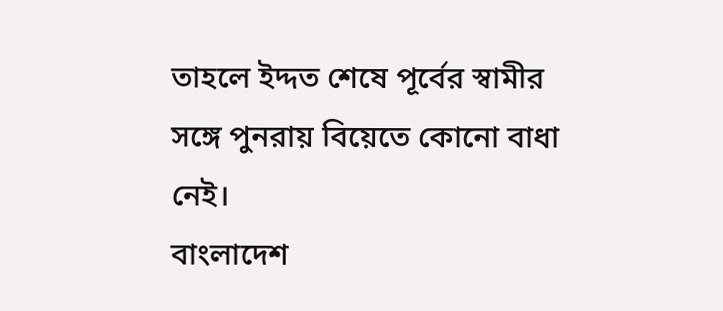তাহলে ইদ্দত শেষে পূর্বের স্বামীর সঙ্গে পুনরায় বিয়েতে কোনো বাধা নেই।
বাংলাদেশ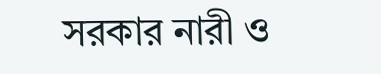সরকার নারী ও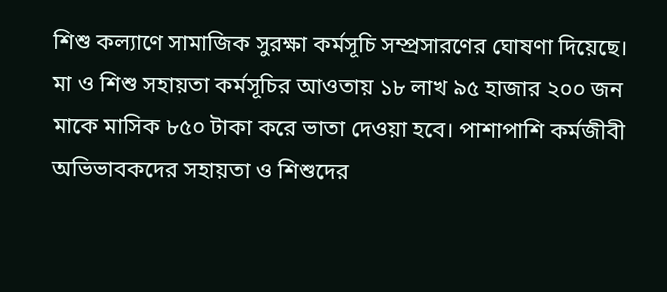শিশু কল্যাণে সামাজিক সুরক্ষা কর্মসূচি সম্প্রসারণের ঘোষণা দিয়েছে। মা ও শিশু সহায়তা কর্মসূচির আওতায় ১৮ লাখ ৯৫ হাজার ২০০ জন মাকে মাসিক ৮৫০ টাকা করে ভাতা দেওয়া হবে। পাশাপাশি কর্মজীবী অভিভাবকদের সহায়তা ও শিশুদের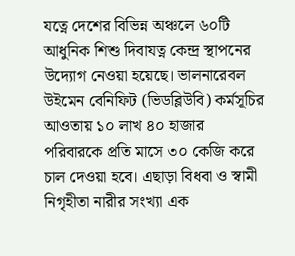যত্নে দেশের বিভিন্ন অঞ্চলে ৬০টি আধুনিক শিশু দিবাযত্ন কেন্দ্র স্থাপনের উদ্যোগ নেওয়া হয়েছে। ভালনারেবল উইমেন বেনিফিট (ভিডব্লিউবি) কর্মসূচির আওতায় ১০ লাখ ৪০ হাজার পরিবারকে প্রতি মাসে ৩০ কেজি করে চাল দেওয়া হবে। এছাড়া বিধবা ও স্বামী নিগৃহীতা নারীর সংখ্যা এক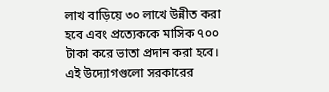লাখ বাড়িয়ে ৩০ লাখে উন্নীত করা হবে এবং প্রত্যেককে মাসিক ৭০০ টাকা করে ভাতা প্রদান করা হবে। এই উদ্যোগগুলো সরকারের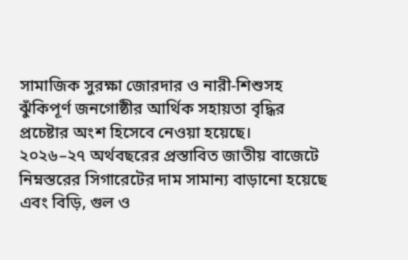সামাজিক সুরক্ষা জোরদার ও নারী-শিশুসহ ঝুঁকিপূর্ণ জনগোষ্ঠীর আর্থিক সহায়তা বৃদ্ধির প্রচেষ্টার অংশ হিসেবে নেওয়া হয়েছে।
২০২৬–২৭ অর্থবছরের প্রস্তাবিত জাতীয় বাজেটে নিম্নস্তরের সিগারেটের দাম সামান্য বাড়ানো হয়েছে এবং বিড়ি, গুল ও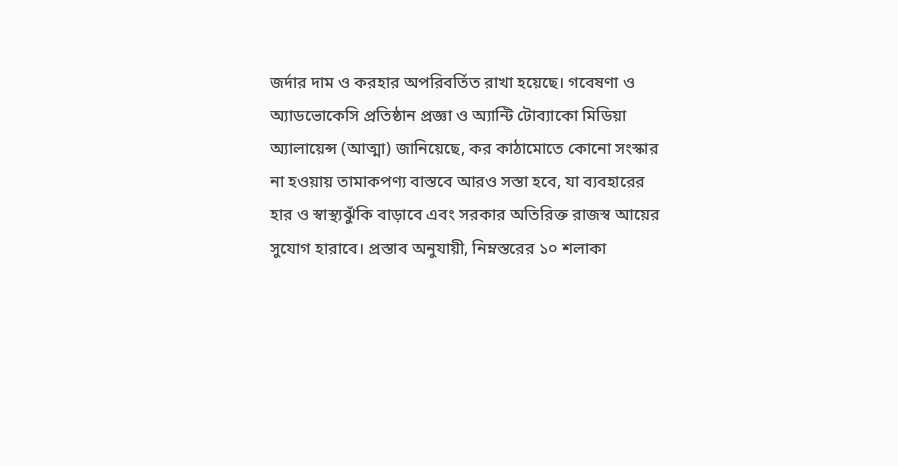জর্দার দাম ও করহার অপরিবর্তিত রাখা হয়েছে। গবেষণা ও অ্যাডভোকেসি প্রতিষ্ঠান প্রজ্ঞা ও অ্যান্টি টোব্যাকো মিডিয়া অ্যালায়েন্স (আত্মা) জানিয়েছে, কর কাঠামোতে কোনো সংস্কার না হওয়ায় তামাকপণ্য বাস্তবে আরও সস্তা হবে, যা ব্যবহারের হার ও স্বাস্থ্যঝুঁকি বাড়াবে এবং সরকার অতিরিক্ত রাজস্ব আয়ের সুযোগ হারাবে। প্রস্তাব অনুযায়ী, নিম্নস্তরের ১০ শলাকা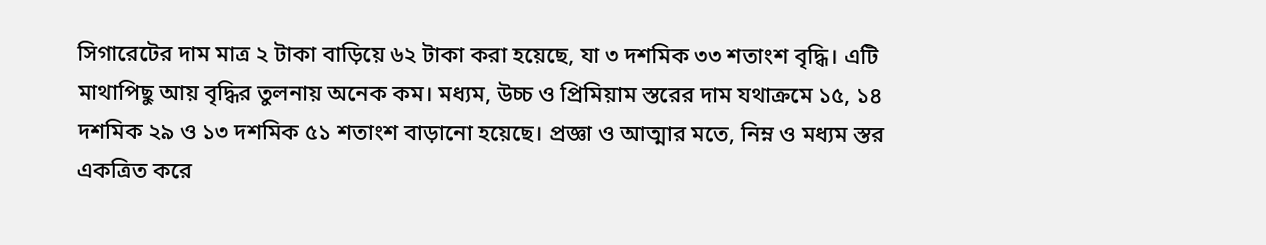সিগারেটের দাম মাত্র ২ টাকা বাড়িয়ে ৬২ টাকা করা হয়েছে, যা ৩ দশমিক ৩৩ শতাংশ বৃদ্ধি। এটি মাথাপিছু আয় বৃদ্ধির তুলনায় অনেক কম। মধ্যম, উচ্চ ও প্রিমিয়াম স্তরের দাম যথাক্রমে ১৫, ১৪ দশমিক ২৯ ও ১৩ দশমিক ৫১ শতাংশ বাড়ানো হয়েছে। প্রজ্ঞা ও আত্মার মতে, নিম্ন ও মধ্যম স্তর একত্রিত করে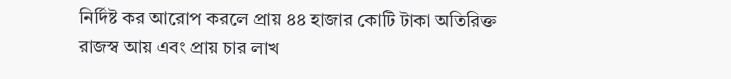নির্দিষ্ট কর আরোপ করলে প্রায় ৪৪ হাজার কোটি টাকা অতিরিক্ত রাজস্ব আয় এবং প্রায় চার লাখ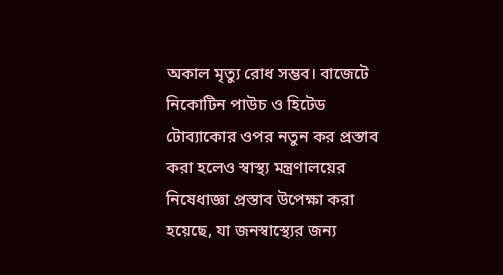অকাল মৃত্যু রোধ সম্ভব। বাজেটে নিকোটিন পাউচ ও হিটেড টোব্যাকোর ওপর নতুন কর প্রস্তাব করা হলেও স্বাস্থ্য মন্ত্রণালয়ের নিষেধাজ্ঞা প্রস্তাব উপেক্ষা করা হয়েছে, যা জনস্বাস্থ্যের জন্য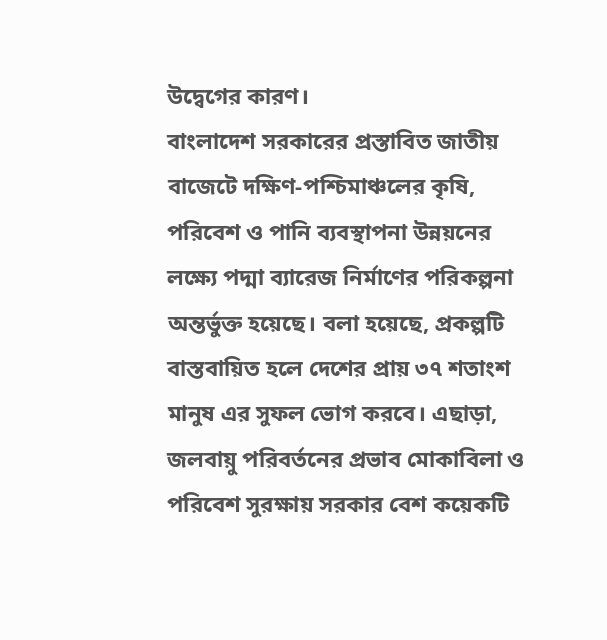উদ্বেগের কারণ।
বাংলাদেশ সরকারের প্রস্তাবিত জাতীয় বাজেটে দক্ষিণ-পশ্চিমাঞ্চলের কৃষি, পরিবেশ ও পানি ব্যবস্থাপনা উন্নয়নের লক্ষ্যে পদ্মা ব্যারেজ নির্মাণের পরিকল্পনা অন্তর্ভুক্ত হয়েছে। বলা হয়েছে, প্রকল্পটি বাস্তবায়িত হলে দেশের প্রায় ৩৭ শতাংশ মানুষ এর সুফল ভোগ করবে। এছাড়া, জলবায়ু পরিবর্তনের প্রভাব মোকাবিলা ও পরিবেশ সুরক্ষায় সরকার বেশ কয়েকটি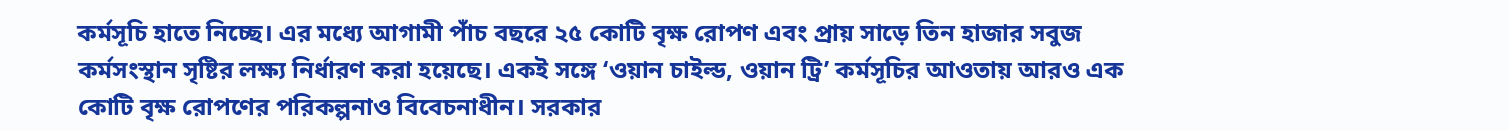কর্মসূচি হাতে নিচ্ছে। এর মধ্যে আগামী পাঁচ বছরে ২৫ কোটি বৃক্ষ রোপণ এবং প্রায় সাড়ে তিন হাজার সবুজ কর্মসংস্থান সৃষ্টির লক্ষ্য নির্ধারণ করা হয়েছে। একই সঙ্গে ‘ওয়ান চাইল্ড, ওয়ান ট্রি’ কর্মসূচির আওতায় আরও এক কোটি বৃক্ষ রোপণের পরিকল্পনাও বিবেচনাধীন। সরকার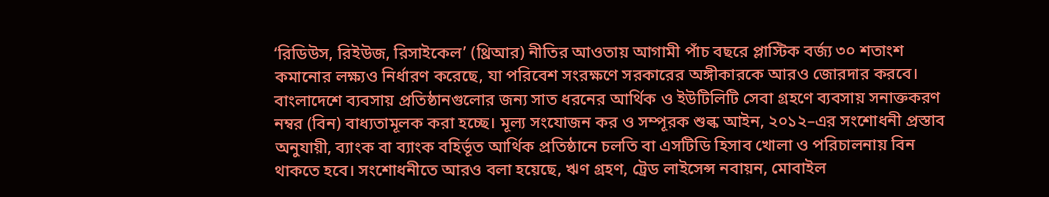‘রিডিউস, রিইউজ, রিসাইকেল’ (থ্রিআর) নীতির আওতায় আগামী পাঁচ বছরে প্লাস্টিক বর্জ্য ৩০ শতাংশ কমানোর লক্ষ্যও নির্ধারণ করেছে, যা পরিবেশ সংরক্ষণে সরকারের অঙ্গীকারকে আরও জোরদার করবে।
বাংলাদেশে ব্যবসায় প্রতিষ্ঠানগুলোর জন্য সাত ধরনের আর্থিক ও ইউটিলিটি সেবা গ্রহণে ব্যবসায় সনাক্তকরণ নম্বর (বিন) বাধ্যতামূলক করা হচ্ছে। মূল্য সংযোজন কর ও সম্পূরক শুল্ক আইন, ২০১২–এর সংশোধনী প্রস্তাব অনুযায়ী, ব্যাংক বা ব্যাংক বহির্ভূত আর্থিক প্রতিষ্ঠানে চলতি বা এসটিডি হিসাব খোলা ও পরিচালনায় বিন থাকতে হবে। সংশোধনীতে আরও বলা হয়েছে, ঋণ গ্রহণ, ট্রেড লাইসেন্স নবায়ন, মোবাইল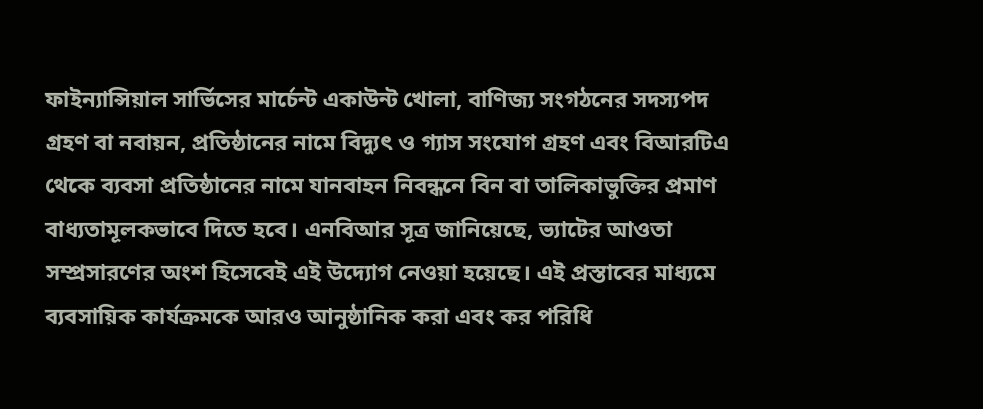ফাইন্যান্সিয়াল সার্ভিসের মার্চেন্ট একাউন্ট খোলা, বাণিজ্য সংগঠনের সদস্যপদ গ্রহণ বা নবায়ন, প্রতিষ্ঠানের নামে বিদ্যুৎ ও গ্যাস সংযোগ গ্রহণ এবং বিআরটিএ থেকে ব্যবসা প্রতিষ্ঠানের নামে যানবাহন নিবন্ধনে বিন বা তালিকাভুক্তির প্রমাণ বাধ্যতামূলকভাবে দিতে হবে। এনবিআর সূত্র জানিয়েছে, ভ্যাটের আওতা সম্প্রসারণের অংশ হিসেবেই এই উদ্যোগ নেওয়া হয়েছে। এই প্রস্তাবের মাধ্যমে ব্যবসায়িক কার্যক্রমকে আরও আনুষ্ঠানিক করা এবং কর পরিধি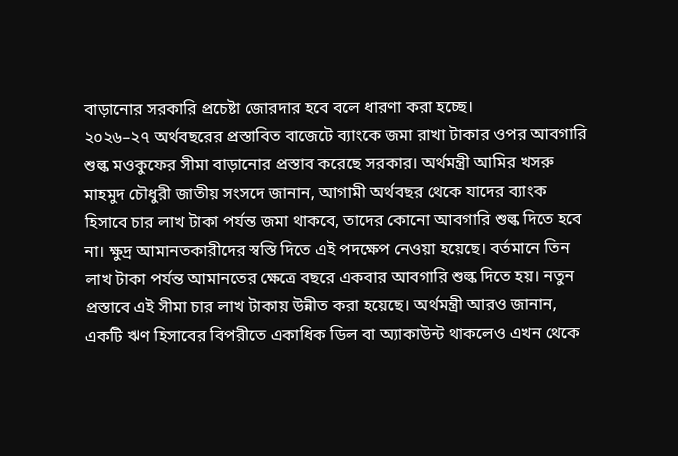বাড়ানোর সরকারি প্রচেষ্টা জোরদার হবে বলে ধারণা করা হচ্ছে।
২০২৬–২৭ অর্থবছরের প্রস্তাবিত বাজেটে ব্যাংকে জমা রাখা টাকার ওপর আবগারি শুল্ক মওকুফের সীমা বাড়ানোর প্রস্তাব করেছে সরকার। অর্থমন্ত্রী আমির খসরু মাহমুদ চৌধুরী জাতীয় সংসদে জানান, আগামী অর্থবছর থেকে যাদের ব্যাংক হিসাবে চার লাখ টাকা পর্যন্ত জমা থাকবে, তাদের কোনো আবগারি শুল্ক দিতে হবে না। ক্ষুদ্র আমানতকারীদের স্বস্তি দিতে এই পদক্ষেপ নেওয়া হয়েছে। বর্তমানে তিন লাখ টাকা পর্যন্ত আমানতের ক্ষেত্রে বছরে একবার আবগারি শুল্ক দিতে হয়। নতুন প্রস্তাবে এই সীমা চার লাখ টাকায় উন্নীত করা হয়েছে। অর্থমন্ত্রী আরও জানান, একটি ঋণ হিসাবের বিপরীতে একাধিক ডিল বা অ্যাকাউন্ট থাকলেও এখন থেকে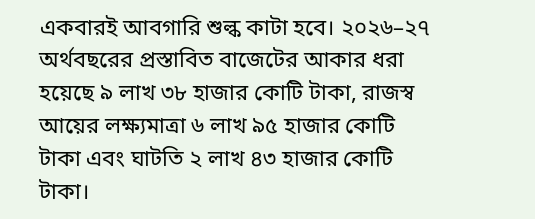একবারই আবগারি শুল্ক কাটা হবে। ২০২৬–২৭ অর্থবছরের প্রস্তাবিত বাজেটের আকার ধরা হয়েছে ৯ লাখ ৩৮ হাজার কোটি টাকা, রাজস্ব আয়ের লক্ষ্যমাত্রা ৬ লাখ ৯৫ হাজার কোটি টাকা এবং ঘাটতি ২ লাখ ৪৩ হাজার কোটি টাকা।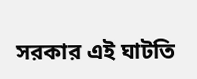সরকার এই ঘাটতি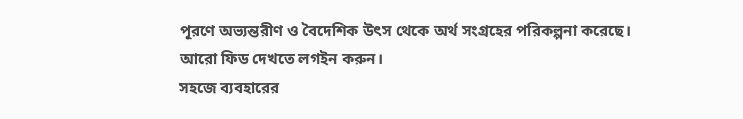পূরণে অভ্যন্তরীণ ও বৈদেশিক উৎস থেকে অর্থ সংগ্রহের পরিকল্পনা করেছে।
আরো ফিড দেখতে লগইন করুন।
সহজে ব্যবহারের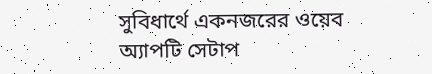সুবিধার্থে একনজরের ওয়েব অ্যাপটি সেটাপ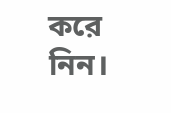করে নিন।